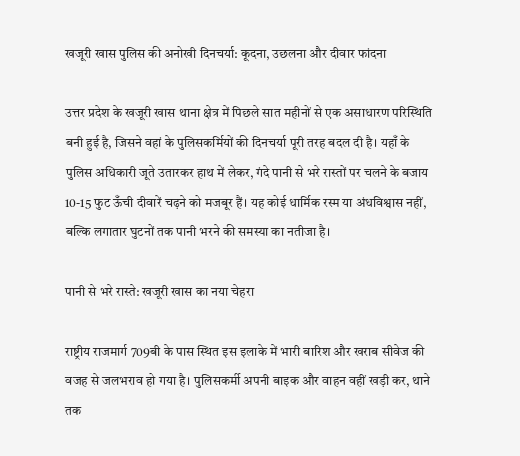खजूरी खास पुलिस की अनोखी दिनचर्या: कूदना, उछलना और दीवार फांदना

उत्तर प्रदेश के खजूरी खास थाना क्षेत्र में पिछले सात महीनों से एक असाधारण परिस्थिति बनी हुई है, जिसने वहां के पुलिसकर्मियों की दिनचर्या पूरी तरह बदल दी है। यहाँ के पुलिस अधिकारी जूते उतारकर हाथ में लेकर, गंदे पानी से भरे रास्तों पर चलने के बजाय 10-15 फुट ऊँची दीवारें चढ़ने को मजबूर हैं। यह कोई धार्मिक रस्म या अंधविश्वास नहीं, बल्कि लगातार घुटनों तक पानी भरने की समस्या का नतीजा है।

पानी से भरे रास्ते: खजूरी खास का नया चेहरा

राष्ट्रीय राजमार्ग 709बी के पास स्थित इस इलाके में भारी बारिश और खराब सीवेज की वजह से जलभराव हो गया है। पुलिसकर्मी अपनी बाइक और वाहन वहीं खड़ी कर, थाने तक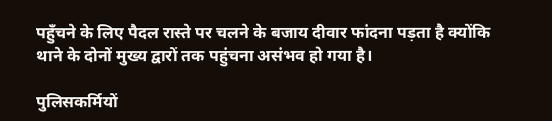पहुँचने के लिए पैदल रास्ते पर चलने के बजाय दीवार फांदना पड़ता है क्योंकि थाने के दोनों मुख्य द्वारों तक पहुंचना असंभव हो गया है।

पुलिसकर्मियों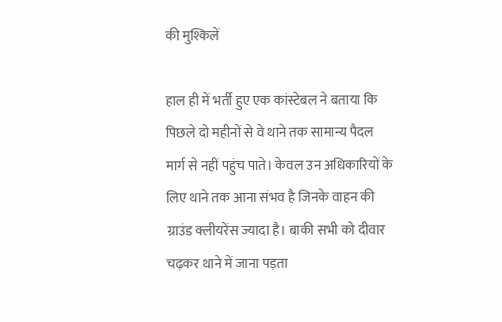की मुश्किलें

हाल ही में भर्ती हुए एक कांस्टेबल ने बताया कि पिछले दो महीनों से वे थाने तक सामान्य पैदल मार्ग से नहीं पहुंच पाते। केवल उन अधिकारियों के लिए थाने तक आना संभव है जिनके वाहन की ग्राउंड क्लीयरेंस ज्यादा है। बाकी सभी को दीवार चढ़कर थाने में जाना पड़ता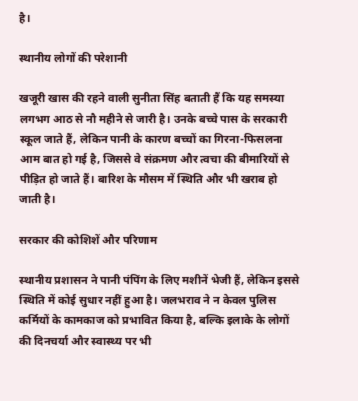है।

स्थानीय लोगों की परेशानी

खजूरी खास की रहने वाली सुनीता सिंह बताती हैं कि यह समस्या लगभग आठ से नौ महीने से जारी है। उनके बच्चे पास के सरकारी स्कूल जाते हैं, लेकिन पानी के कारण बच्चों का गिरना-फिसलना आम बात हो गई है, जिससे वे संक्रमण और त्वचा की बीमारियों से पीड़ित हो जाते हैं। बारिश के मौसम में स्थिति और भी खराब हो जाती है।

सरकार की कोशिशें और परिणाम

स्थानीय प्रशासन ने पानी पंपिंग के लिए मशीनें भेजी हैं, लेकिन इससे स्थिति में कोई सुधार नहीं हुआ है। जलभराव ने न केवल पुलिस कर्मियों के कामकाज को प्रभावित किया है, बल्कि इलाके के लोगों की दिनचर्या और स्वास्थ्य पर भी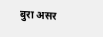बुरा असर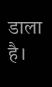डाला है।